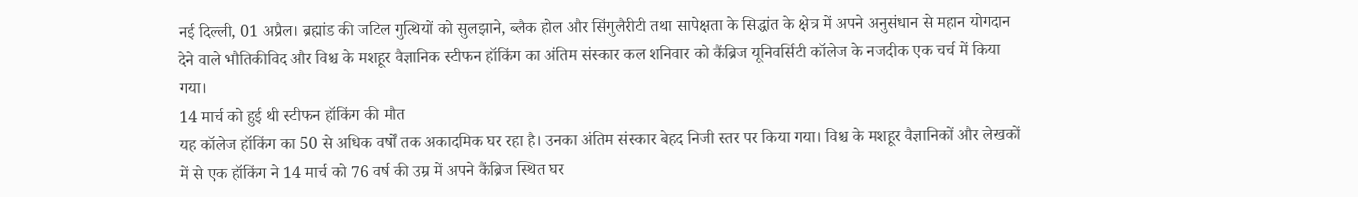नई दिल्ली, 01 अप्रैल। ब्रह्मांड की जटिल गुत्थियों को सुलझाने, ब्लैक होल और सिंगुलैरीटी तथा सापेक्षता के सिद्धांत के क्षेत्र में अपने अनुसंधान से महान योगदान देने वाले भौतिकीविद और विश्च के मशहूर वैज्ञानिक स्टीफन हॉकिंग का अंतिम संस्कार कल शनिवार को कैंब्रिज यूनिवर्सिटी कॉलेज के नजदीक एक चर्च में किया गया।
14 मार्च को हुई थी स्टीफन हॉकिंग की मौत
यह कॉलेज हॉकिंग का 50 से अधिक वर्षों तक अकादमिक घर रहा है। उनका अंतिम संस्कार बेहद निजी स्तर पर किया गया। विश्च के मशहूर वैज्ञानिकों और लेखकों में से एक हॉकिंग ने 14 मार्च को 76 वर्ष की उम्र में अपने कैंब्रिज स्थित घर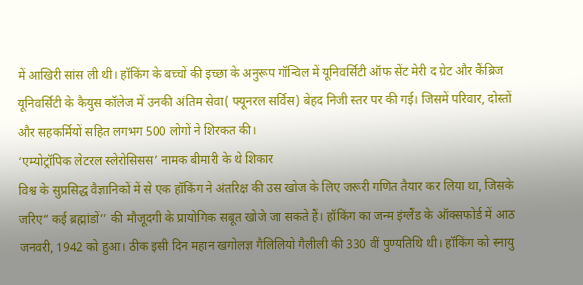में आखिरी सांस ली थी। हॉकिंग के बच्चों की इच्छा के अनुरूप गॉन्विल में यूनिवर्सिटी ऑफ सेंट मेरी द ग्रेट और कैंब्रिज यूनिवर्सिटी के कैयुस कॉलेज में उनकी अंतिम सेवा( फ्यूनरल सर्विस) बेहद निजी स्तर पर की गई। जिसमें परिवार, दोस्तों और सहकर्मियों सहित लगभग 500 लोगों ने शिरकत की।
‘एम्योट्रॉपिक लेटरल स्लेरोसिसस’ नामक बीमारी के थे शिकार
विश्व के सुप्रसिद्ध वैज्ञानिकों में से एक हॉकिंग ने अंतरिक्ष की उस खोज के लिए जरूरी गणित तैयार कर लिया था, जिसके जरिए“ कई ब्रह्मांडों’’ की मौजूदगी के प्रायोगिक सबूत खोजे जा सकते हैं। हॉकिंग का जन्म इंग्लैंड के ऑक्सफोर्ड में आठ जनवरी, 1942 को हुआ। ठीक इसी दिन महान खगोलज्ञ गैलिलियो गैलीली की 330 वीं पुण्यतिथि थी। हॉकिंग को स्नायु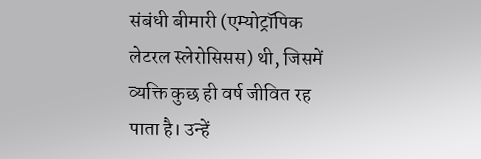संबंधी बीमारी (एम्योट्रॉपिक लेटरल स्लेरोसिसस) थी, जिसमें व्यक्ति कुछ ही वर्ष जीवित रह पाता है। उन्हें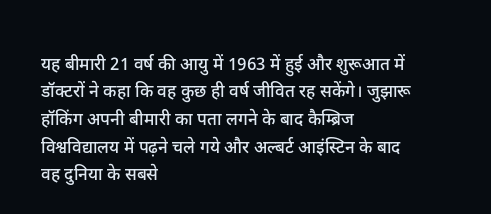यह बीमारी 21 वर्ष की आयु में 1963 में हुई और शुरूआत में डॉक्टरों ने कहा कि वह कुछ ही वर्ष जीवित रह सकेंगे। जुझारू हॉकिंग अपनी बीमारी का पता लगने के बाद कैम्ब्रिज विश्वविद्यालय में पढ़ने चले गये और अल्बर्ट आइंस्टिन के बाद वह दुनिया के सबसे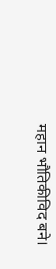महान भौतिकीविद बने।